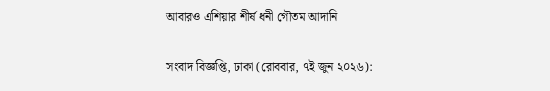আবারও এশিয়ার শীর্ষ ধনী গৌতম আদানি

সংবাদ বিজ্ঞপ্তি, ঢাকা (রোববার, ৭ই জুন ২০২৬):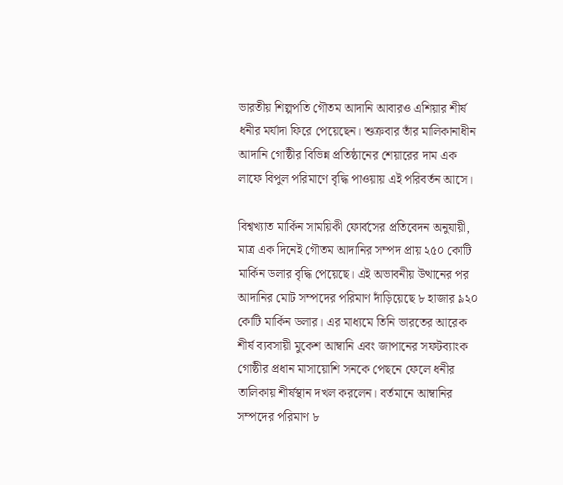ভারতীয় শিল্পপতি গৌতম আদানি আবারও এশিয়ার শীর্ষ ধনীর মর্যাদা ফিরে পেয়েছেন। শুক্রবার তাঁর মালিকানাধীন আদানি গোষ্ঠীর বিভিন্ন প্রতিষ্ঠানের শেয়ারের দাম এক লাফে বিপুল পরিমাণে বৃদ্ধি পাওয়ায় এই পরিবর্তন আসে।

বিশ্বখ্যাত মার্কিন সাময়িকী ফোর্বসের প্রতিবেদন অনুযায়ী, মাত্র এক দিনেই গৌতম আদানির সম্পদ প্রায় ২৫০ কোটি মার্কিন ডলার বৃদ্ধি পেয়েছে। এই অভাবনীয় উত্থানের পর আদানির মোট সম্পদের পরিমাণ দাঁড়িয়েছে ৮ হাজার ৯২০ কোটি মার্কিন ডলার। এর মাধ্যমে তিনি ভারতের আরেক শীর্ষ ব্যবসায়ী মুকেশ আম্বানি এবং জাপানের সফটব্যাংক গোষ্ঠীর প্রধান মাসায়োশি সনকে পেছনে ফেলে ধনীর তালিকায় শীর্ষস্থান দখল করলেন। বর্তমানে আম্বানির সম্পদের পরিমাণ ৮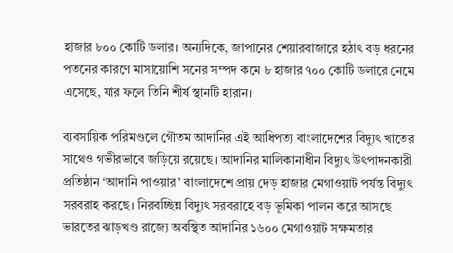হাজার ৮০০ কোটি ডলার। অন্যদিকে, জাপানের শেয়ারবাজারে হঠাৎ বড় ধরনের পতনের কারণে মাসায়োশি সনের সম্পদ কমে ৮ হাজার ৭০০ কোটি ডলারে নেমে এসেছে, যার ফলে তিনি শীর্ষ স্থানটি হারান।

ব্যবসায়িক পরিমণ্ডলে গৌতম আদানির এই আধিপত্য বাংলাদেশের বিদ্যুৎ খাতের সাথেও গভীরভাবে জড়িয়ে রয়েছে। আদানির মালিকানাধীন বিদ্যুৎ উৎপাদনকারী প্রতিষ্ঠান ‘আদানি পাওয়ার’ বাংলাদেশে প্রায় দেড় হাজার মেগাওয়াট পর্যন্ত বিদ্যুৎ সরবরাহ করছে। নিরবচ্ছিন্ন বিদ্যুৎ সরবরাহে বড় ভূমিকা পালন করে আসছে ভারতের ঝাড়খণ্ড রাজ্যে অবস্থিত আদানির ১৬০০ মেগাওয়াট সক্ষমতার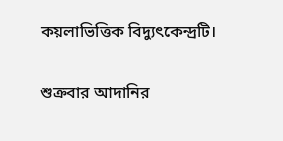কয়লাভিত্তিক বিদ্যুৎকেন্দ্রটি।

শুক্রবার আদানির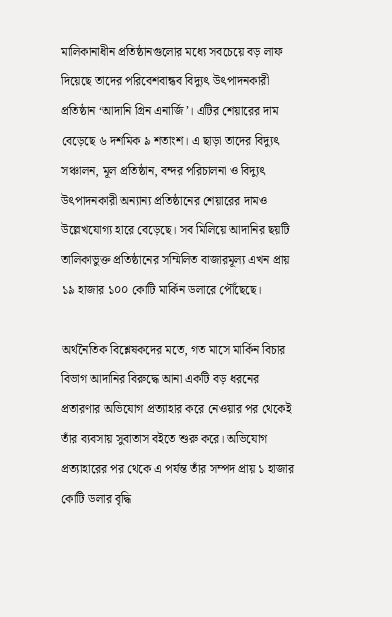মালিকানাধীন প্রতিষ্ঠানগুলোর মধ্যে সবচেয়ে বড় লাফ দিয়েছে তাদের পরিবেশবান্ধব বিদ্যুৎ উৎপাদনকারী প্রতিষ্ঠান ‘আদানি গ্রিন এনার্জি’। এটির শেয়ারের দাম বেড়েছে ৬ দশমিক ৯ শতাংশ। এ ছাড়া তাদের বিদ্যুৎ সঞ্চালন, মূল প্রতিষ্ঠান, বন্দর পরিচালনা ও বিদ্যুৎ উৎপাদনকারী অন্যান্য প্রতিষ্ঠানের শেয়ারের দামও উল্লেখযোগ্য হারে বেড়েছে। সব মিলিয়ে আদানির ছয়টি তালিকাভুক্ত প্রতিষ্ঠানের সম্মিলিত বাজারমূল্য এখন প্রায় ১৯ হাজার ১০০ কোটি মার্কিন ডলারে পৌঁছেছে।

অর্থনৈতিক বিশ্লেষকদের মতে, গত মাসে মার্কিন বিচার বিভাগ আদানির বিরুদ্ধে আনা একটি বড় ধরনের প্রতারণার অভিযোগ প্রত্যাহার করে নেওয়ার পর থেকেই তাঁর ব্যবসায় সুবাতাস বইতে শুরু করে। অভিযোগ প্রত্যাহারের পর থেকে এ পর্যন্ত তাঁর সম্পদ প্রায় ১ হাজার কোটি ডলার বৃদ্ধি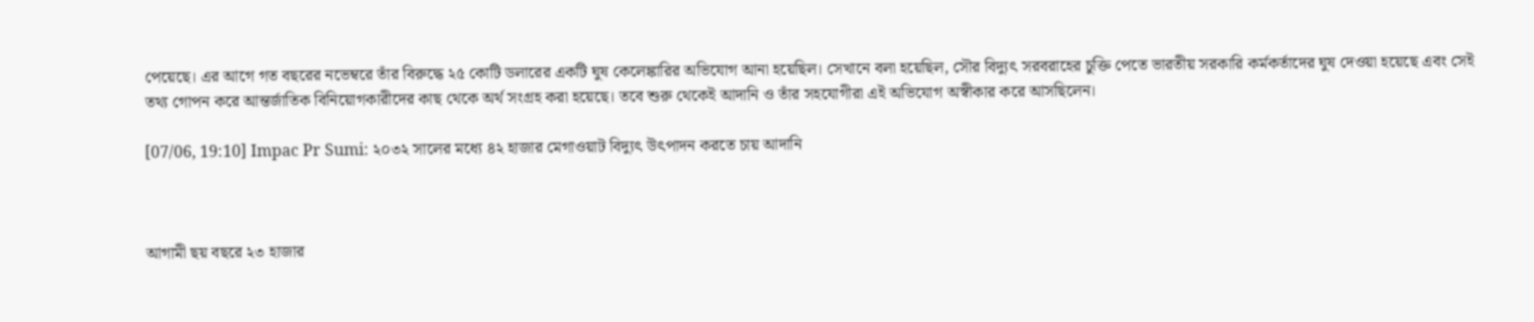পেয়েছে। এর আগে গত বছরের নভেম্বরে তাঁর বিরুদ্ধে ২৫ কোটি ডলারের একটি ঘুষ কেলেঙ্কারির অভিযোগ আনা হয়েছিল। সেখানে বলা হয়েছিল, সৌর বিদ্যুৎ সরবরাহের চুক্তি পেতে ভারতীয় সরকারি কর্মকর্তাদের ঘুষ দেওয়া হয়েছে এবং সেই তথ্য গোপন করে আন্তর্জাতিক বিনিয়োগকারীদের কাছ থেকে অর্থ সংগ্রহ করা হয়েছে। তবে শুরু থেকেই আদানি ও তাঁর সহযোগীরা এই অভিযোগ অস্বীকার করে আসছিলেন।

[07/06, 19:10] Impac Pr Sumi: ২০৩২ সালের মধ্যে ৪২ হাজার মেগাওয়াট বিদ্যুৎ উৎপাদন করতে চায় আদানি



আগামী ছয় বছরে ২৩ হাজার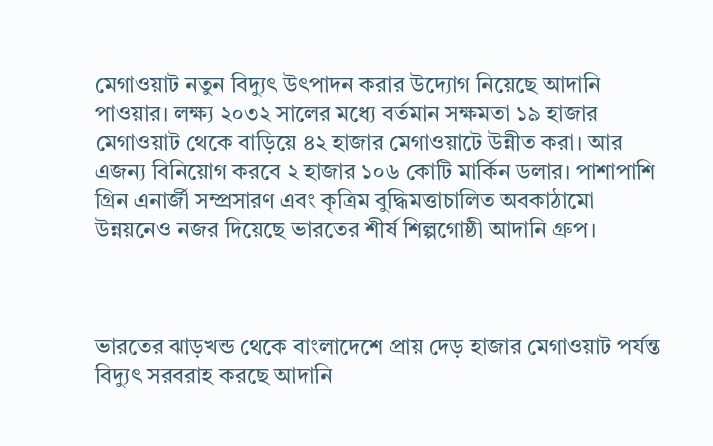মেগাওয়াট নতুন বিদ্যুৎ উৎপাদন করার উদ্যোগ নিয়েছে আদানি পাওয়ার। লক্ষ্য ২০৩২ সালের মধ্যে বর্তমান সক্ষমতা ১৯ হাজার মেগাওয়াট থেকে বাড়িয়ে ৪২ হাজার মেগাওয়াটে উন্নীত করা। আর এজন্য বিনিয়োগ করবে ২ হাজার ১০৬ কোটি মার্কিন ডলার। পাশাপাশি গ্রিন এনার্জী সম্প্রসারণ এবং কৃত্রিম বুদ্ধিমত্তাচালিত অবকাঠামো উন্নয়নেও নজর দিয়েছে ভারতের শীর্ষ শিল্পগোষ্ঠী আদানি গ্রুপ।



ভারতের ঝাড়খন্ড থেকে বাংলাদেশে প্রায় দেড় হাজার মেগাওয়াট পর্যন্ত বিদ্যুৎ সরবরাহ করছে আদানি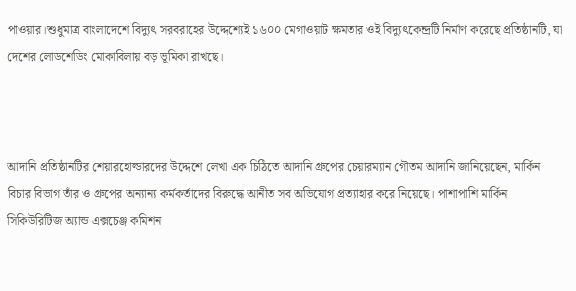পাওয়ার।শুধুমাত্র বাংলাদেশে বিদ্যুৎ সরবরাহের উদ্দেশ্যেই ১৬০০ মেগাওয়াট ক্ষমতার ওই বিদ্যুৎকেন্দ্রটি নির্মাণ করেছে প্রতিষ্ঠানটি, যা দেশের লোডশেডিং মোকাবিলায় বড় ভূমিকা রাখছে।



আদানি প্রতিষ্ঠানটির শেয়ারহোল্ডারদের উদ্দেশে লেখা এক চিঠিতে আদানি গ্রুপের চেয়ারম্যান গৌতম আদানি জানিয়েছেন, মার্কিন বিচার বিভাগ তাঁর ও গ্রুপের অন্যান্য কর্মকর্তাদের বিরুদ্ধে আনীত সব অভিযোগ প্রত্যাহার করে নিয়েছে। পাশাপাশি মার্কিন সিকিউরিটিজ অ্যান্ড এক্সচেঞ্জ কমিশন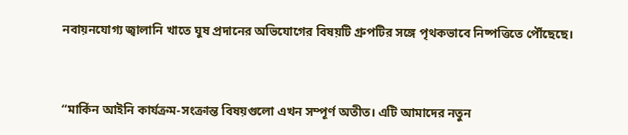নবায়নযোগ্য জ্বালানি খাতে ঘুষ প্রদানের অভিযোগের বিষয়টি গ্রুপটির সঙ্গে পৃথকভাবে নিষ্পত্তিতে পৌঁছেছে।



“মার্কিন আইনি কার্যক্রম-সংক্রান্ত বিষয়গুলো এখন সম্পূর্ণ অতীত। এটি আমাদের নতুন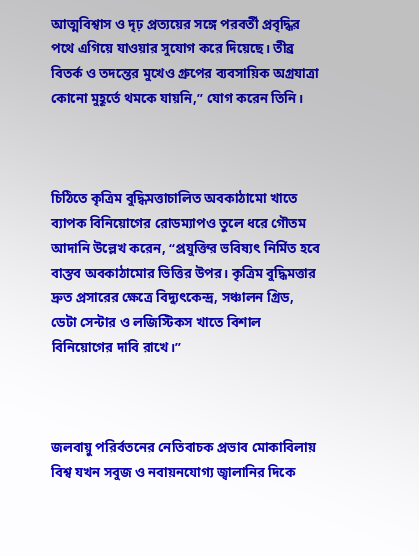আত্মবিশ্বাস ও দৃঢ় প্রত্যয়ের সঙ্গে পরবর্তী প্রবৃদ্ধির পথে এগিয়ে যাওয়ার সুযোগ করে দিয়েছে। তীব্র বিতর্ক ও তদন্তের মুখেও গ্রুপের ব্যবসায়িক অগ্রযাত্রা কোনো মুহূর্তে থমকে যায়নি,” যোগ করেন তিনি।



চিঠিতে কৃত্রিম বুদ্ধিমত্তাচালিত অবকাঠামো খাতে ব্যাপক বিনিয়োগের রোডম্যাপও তুলে ধরে গৌতম আদানি উল্লেখ করেন, “প্রযুক্তির ভবিষ্যৎ নির্মিত হবে বাস্তব অবকাঠামোর ভিত্তির উপর। কৃত্রিম বুদ্ধিমত্তার দ্রুত প্রসারের ক্ষেত্রে বিদ্যুৎকেন্দ্র, সঞ্চালন গ্রিড, ডেটা সেন্টার ও লজিস্টিকস খাতে বিশাল বিনিয়োগের দাবি রাখে।”



জলবায়ু পরির্বতনের নেতিবাচক প্রভাব মোকাবিলায় বিশ্ব যখন সবুজ ও নবায়নযোগ্য জ্বালানির দিকে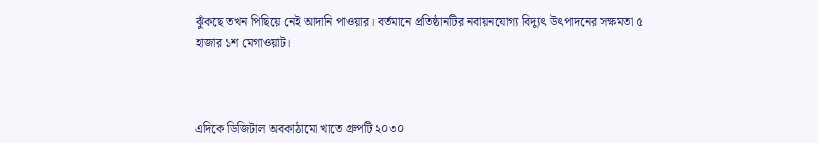ঝুঁকছে তখন পিছিয়ে নেই আদানি পাওয়ার। বর্তমানে প্রতিষ্ঠানটির নবায়নযোগ্য বিদ্যুৎ উৎপাদনের সক্ষমতা ৫ হাজার ১শ মেগাওয়াট।



এদিকে ডিজিটাল অবকাঠামো খাতে গ্রুপটি ২০৩০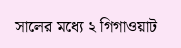সালের মধ্যে ২ গিগাওয়াট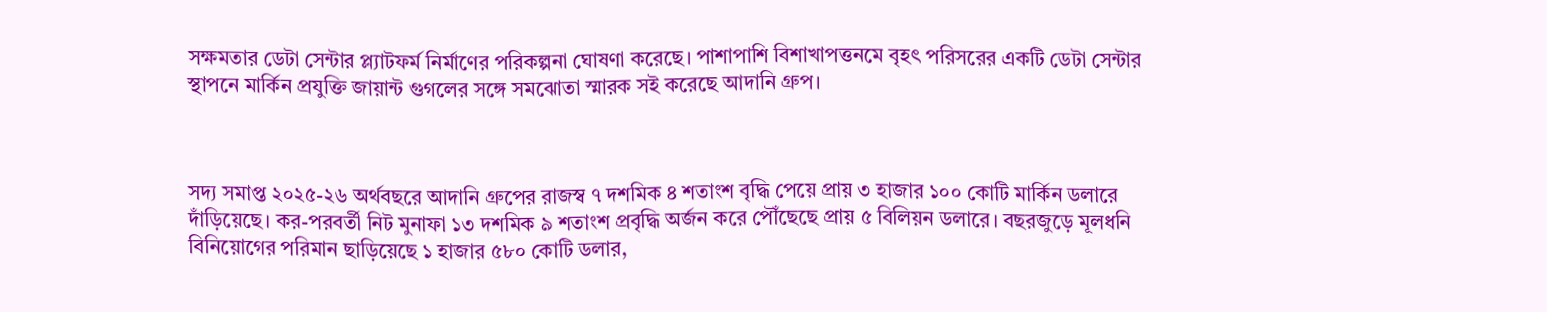সক্ষমতার ডেটা সেন্টার প্ল্যাটফর্ম নির্মাণের পরিকল্পনা ঘোষণা করেছে। পাশাপাশি বিশাখাপত্তনমে বৃহৎ পরিসরের একটি ডেটা সেন্টার স্থাপনে মার্কিন প্রযুক্তি জায়ান্ট গুগলের সঙ্গে সমঝোতা স্মারক সই করেছে আদানি গ্রুপ।



সদ্য সমাপ্ত ২০২৫-২৬ অর্থবছরে আদানি গ্রুপের রাজস্ব ৭ দশমিক ৪ শতাংশ বৃদ্ধি পেয়ে প্রায় ৩ হাজার ১০০ কোটি মার্কিন ডলারে দাঁড়িয়েছে। কর-পরবর্তী নিট মুনাফা ১৩ দশমিক ৯ শতাংশ প্রবৃদ্ধি অর্জন করে পৌঁছেছে প্রায় ৫ বিলিয়ন ডলারে। বছরজুড়ে মূলধনি বিনিয়োগের পরিমান ছাড়িয়েছে ১ হাজার ৫৮০ কোটি ডলার,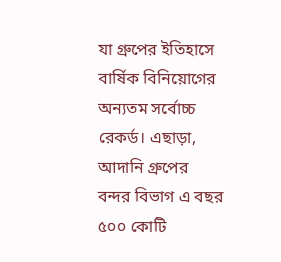যা গ্রুপের ইতিহাসে বার্ষিক বিনিয়োগের অন্যতম সর্বোচ্চ রেকর্ড। এছাড়া, আদানি গ্রুপের বন্দর বিভাগ এ বছর ৫০০ কোটি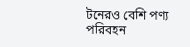টনেরও বেশি পণ্য পরিবহন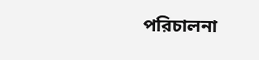পরিচালনা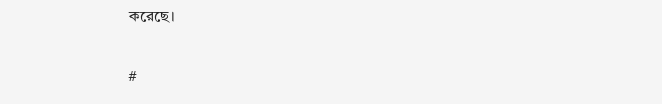করেছে।

#